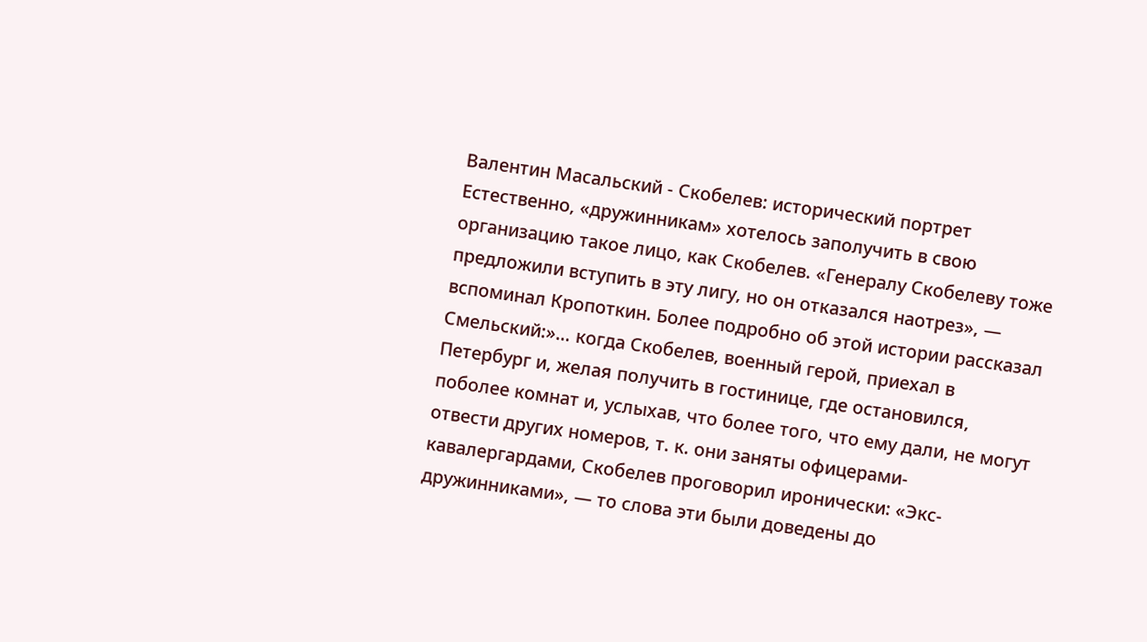Валентин Масальский - Скобелев: исторический портрет
Естественно, «дружинникам» хотелось заполучить в свою организацию такое лицо, как Скобелев. «Генералу Скобелеву тоже предложили вступить в эту лигу, но он отказался наотрез», — вспоминал Кропоткин. Более подробно об этой истории рассказал Смельский:»… когда Скобелев, военный герой, приехал в Петербург и, желая получить в гостинице, где остановился, поболее комнат и, услыхав, что более того, что ему дали, не могут отвести других номеров, т. к. они заняты офицерами-кавалергардами, Скобелев проговорил иронически: «Экс-дружинниками», — то слова эти были доведены до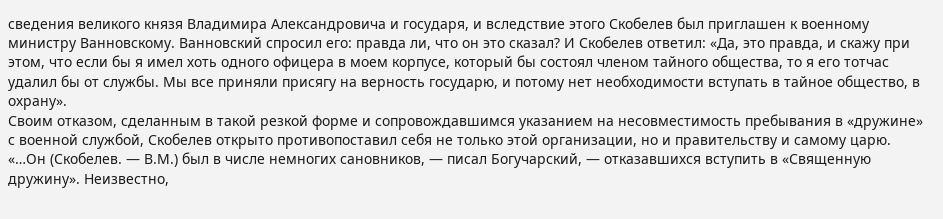сведения великого князя Владимира Александровича и государя, и вследствие этого Скобелев был приглашен к военному министру Ванновскому. Ванновский спросил его: правда ли, что он это сказал? И Скобелев ответил: «Да, это правда, и скажу при этом, что если бы я имел хоть одного офицера в моем корпусе, который бы состоял членом тайного общества, то я его тотчас удалил бы от службы. Мы все приняли присягу на верность государю, и потому нет необходимости вступать в тайное общество, в охрану».
Своим отказом, сделанным в такой резкой форме и сопровождавшимся указанием на несовместимость пребывания в «дружине» с военной службой, Скобелев открыто противопоставил себя не только этой организации, но и правительству и самому царю. «…Он (Скобелев. — В.М.) был в числе немногих сановников, — писал Богучарский, — отказавшихся вступить в «Священную дружину». Неизвестно,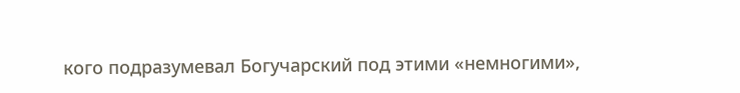кого подразумевал Богучарский под этими «немногими»,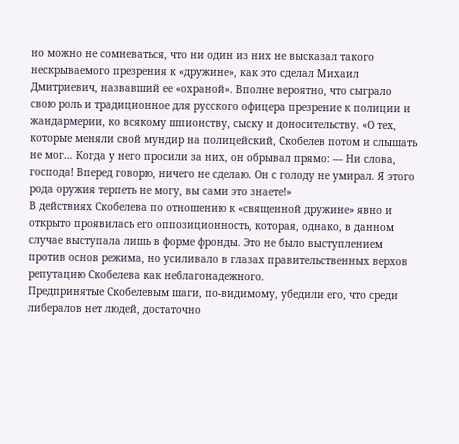но можно не сомневаться, что ни один из них не высказал такого нескрываемого презрения к «дружине», как это сделал Михаил Дмитриевич, назвавший ее «охраной». Вполне вероятно, что сыграло свою роль и традиционное для русского офицера презрение к полиции и жандармерии, ко всякому шпионству, сыску и доносительству. «О тех, которые меняли свой мундир на полицейский, Скобелев потом и слышать не мог… Когда у него просили за них, он обрывал прямо: — Ни слова, господа! Вперед говорю, ничего не сделаю. Он с голоду не умирал. Я этого рода оружия терпеть не могу, вы сами это знаете!»
В действиях Скобелева по отношению к «священной дружине» явно и открыто проявилась его оппозиционность, которая, однако, в данном случае выступала лишь в форме фронды. Это не было выступлением против основ режима, но усиливало в глазах правительственных верхов репутацию Скобелева как неблагонадежного.
Предпринятые Скобелевым шаги, по-видимому, убедили его, что среди либералов нет людей, достаточно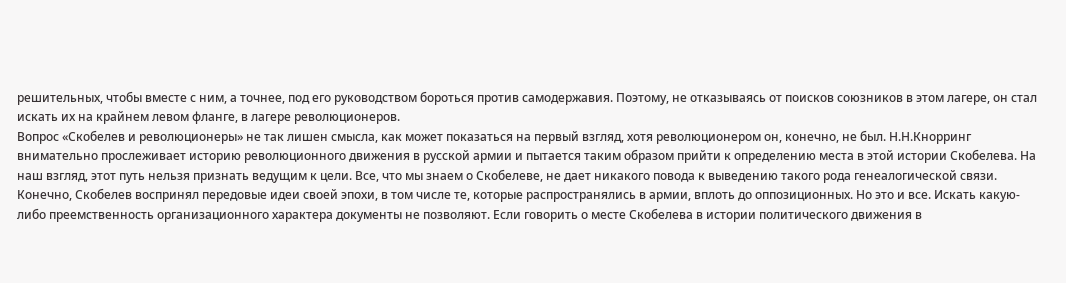решительных, чтобы вместе с ним, а точнее, под его руководством бороться против самодержавия. Поэтому, не отказываясь от поисков союзников в этом лагере, он стал искать их на крайнем левом фланге, в лагере революционеров.
Вопрос «Скобелев и революционеры» не так лишен смысла, как может показаться на первый взгляд, хотя революционером он, конечно, не был. Н.Н.Кнорринг внимательно прослеживает историю революционного движения в русской армии и пытается таким образом прийти к определению места в этой истории Скобелева. На наш взгляд, этот путь нельзя признать ведущим к цели. Все, что мы знаем о Скобелеве, не дает никакого повода к выведению такого рода генеалогической связи. Конечно, Скобелев воспринял передовые идеи своей эпохи, в том числе те, которые распространялись в армии, вплоть до оппозиционных. Но это и все. Искать какую-либо преемственность организационного характера документы не позволяют. Если говорить о месте Скобелева в истории политического движения в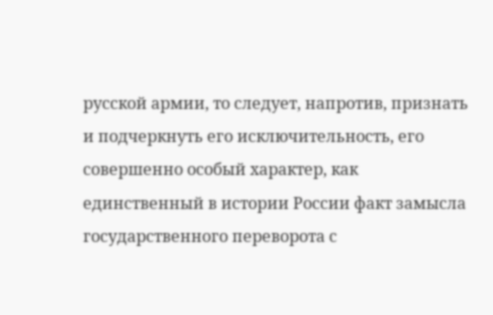русской армии, то следует, напротив, признать и подчеркнуть его исключительность, его совершенно особый характер, как единственный в истории России факт замысла государственного переворота с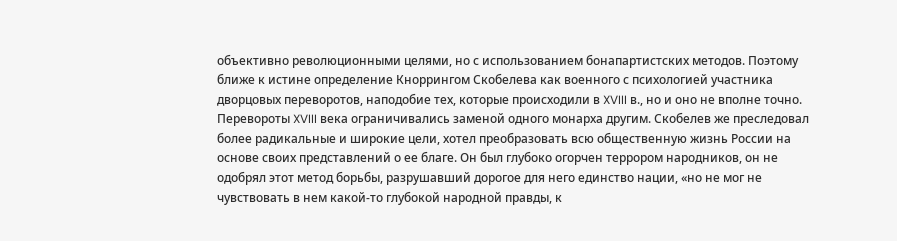объективно революционными целями, но с использованием бонапартистских методов. Поэтому ближе к истине определение Кноррингом Скобелева как военного с психологией участника дворцовых переворотов, наподобие тех, которые происходили в XVIII в., но и оно не вполне точно. Перевороты XVIII века ограничивались заменой одного монарха другим. Скобелев же преследовал более радикальные и широкие цели, хотел преобразовать всю общественную жизнь России на основе своих представлений о ее благе. Он был глубоко огорчен террором народников, он не одобрял этот метод борьбы, разрушавший дорогое для него единство нации, «но не мог не чувствовать в нем какой-то глубокой народной правды, к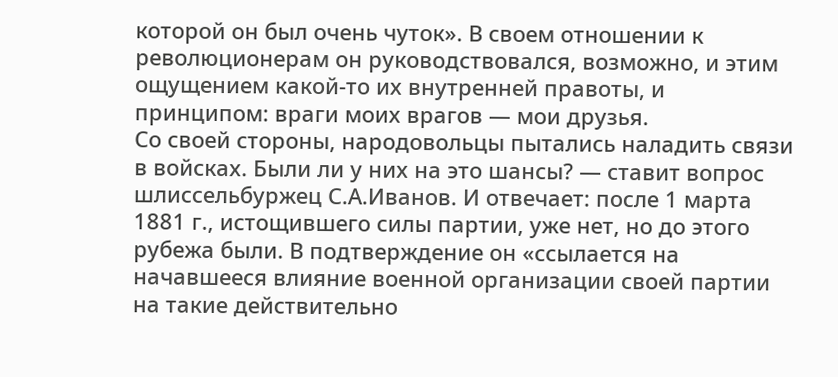которой он был очень чуток». В своем отношении к революционерам он руководствовался, возможно, и этим ощущением какой-то их внутренней правоты, и принципом: враги моих врагов — мои друзья.
Со своей стороны, народовольцы пытались наладить связи в войсках. Были ли у них на это шансы? — ставит вопрос шлиссельбуржец С.А.Иванов. И отвечает: после 1 марта 1881 г., истощившего силы партии, уже нет, но до этого рубежа были. В подтверждение он «ссылается на начавшееся влияние военной организации своей партии на такие действительно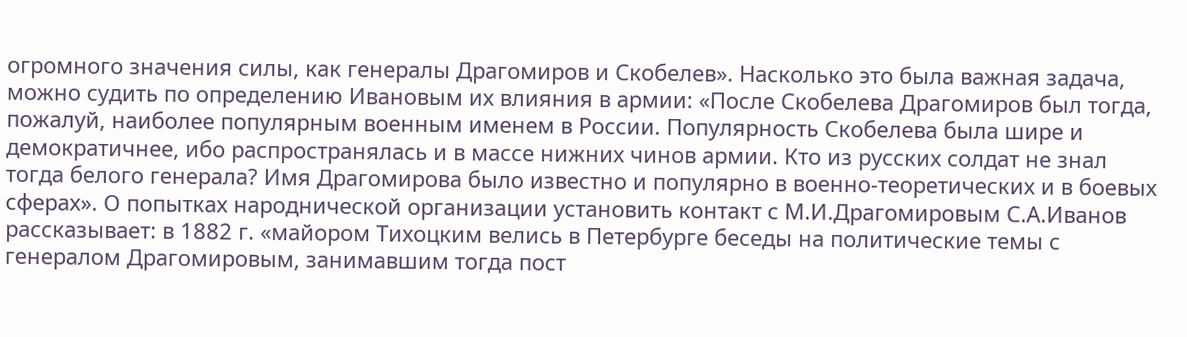огромного значения силы, как генералы Драгомиров и Скобелев». Насколько это была важная задача, можно судить по определению Ивановым их влияния в армии: «После Скобелева Драгомиров был тогда, пожалуй, наиболее популярным военным именем в России. Популярность Скобелева была шире и демократичнее, ибо распространялась и в массе нижних чинов армии. Кто из русских солдат не знал тогда белого генерала? Имя Драгомирова было известно и популярно в военно-теоретических и в боевых сферах». О попытках народнической организации установить контакт с М.И.Драгомировым С.А.Иванов рассказывает: в 1882 г. «майором Тихоцким велись в Петербурге беседы на политические темы с генералом Драгомировым, занимавшим тогда пост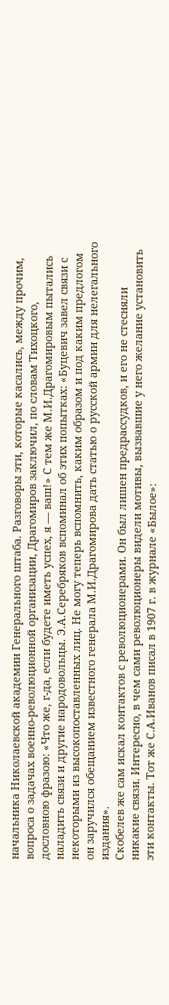начальника Николаевской академии Генерального штаба. Разговоры эти, которые касались, между прочим, вопроса о задачах военно-революционной организации, Драгомиров заключил, по словам Тихоцкого, дословною фразою: «Что же, г-да, если будете иметь успех, я — ваш!» С тем же М.И.Драгомировым пытались наладить связи и другие народовольцы. Э.А.Серебряков вспоминал об этих попытках: «Буцевич завел связи с некоторыми из высокопоставленных лиц. Не могу теперь вспомнить, каким образом и под каким предлогом он заручился обещанием известного генерала М.И.Драгомирова дать статью о русской армии для нелегального издания».
Скобелев же сам искал контактов с революционерами. Он был лишен предрассудков, и его не стесняли никакие связи. Интересно, в чем сами революционеры видели мотивы, вызвавшие у него желание установить эти контакты. Тот же С.А.Иванов писал в 1907 г. в журнале «Былое»: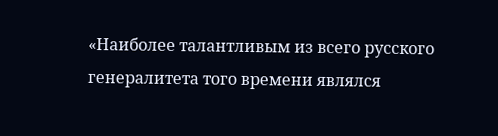«Наиболее талантливым из всего русского генералитета того времени являлся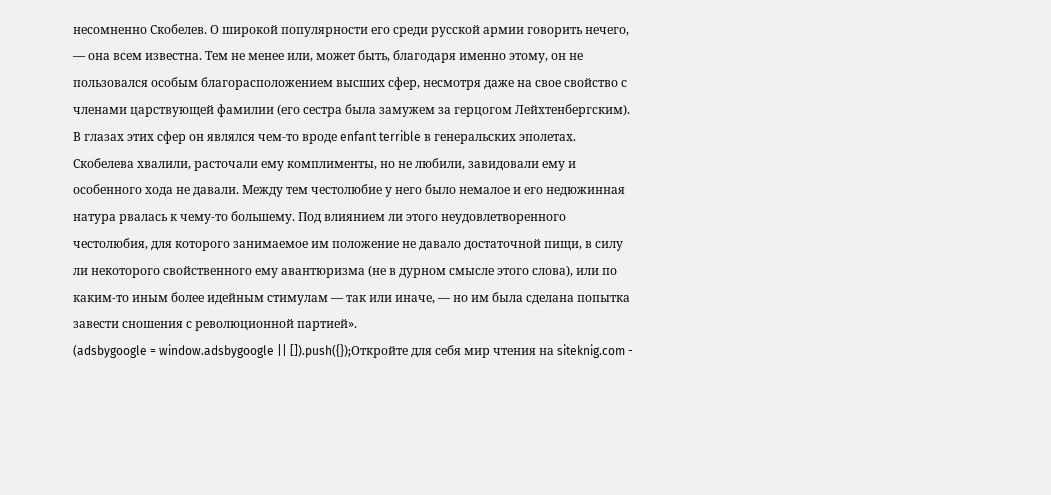несомненно Скобелев. О широкой популярности его среди русской армии говорить нечего, — она всем известна. Тем не менее или, может быть, благодаря именно этому, он не пользовался особым благорасположением высших сфер, несмотря даже на свое свойство с членами царствующей фамилии (его сестра была замужем за герцогом Лейхтенбергским). В глазах этих сфер он являлся чем-то вроде enfant terrible в генеральских эполетах. Скобелева хвалили, расточали ему комплименты, но не любили, завидовали ему и особенного хода не давали. Между тем честолюбие у него было немалое и его недюжинная натура рвалась к чему-то большему. Под влиянием ли этого неудовлетворенного честолюбия, для которого занимаемое им положение не давало достаточной пищи, в силу ли некоторого свойственного ему авантюризма (не в дурном смысле этого слова), или по каким-то иным более идейным стимулам — так или иначе, — но им была сделана попытка завести сношения с революционной партией».
(adsbygoogle = window.adsbygoogle || []).push({});Откройте для себя мир чтения на siteknig.com -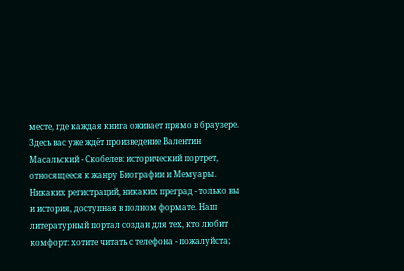месте, где каждая книга оживает прямо в браузере. Здесь вас уже ждёт произведение Валентин Масальский - Скобелев: исторический портрет, относящееся к жанру Биографии и Мемуары. Никаких регистраций, никаких преград - только вы и история, доступная в полном формате. Наш литературный портал создан для тех, кто любит комфорт: хотите читать с телефона - пожалуйста;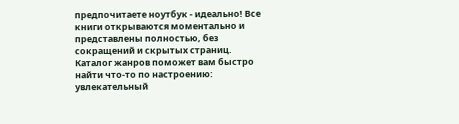предпочитаете ноутбук - идеально! Все книги открываются моментально и представлены полностью, без сокращений и скрытых страниц. Каталог жанров поможет вам быстро найти что-то по настроению: увлекательный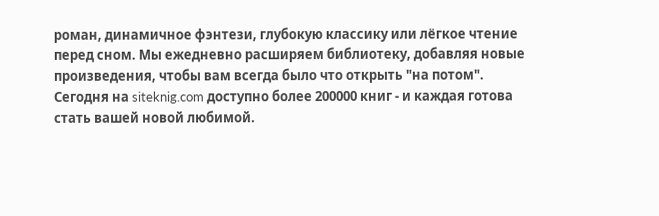роман, динамичное фэнтези, глубокую классику или лёгкое чтение перед сном. Мы ежедневно расширяем библиотеку, добавляя новые произведения, чтобы вам всегда было что открыть "на потом". Сегодня на siteknig.com доступно более 200000 книг - и каждая готова стать вашей новой любимой.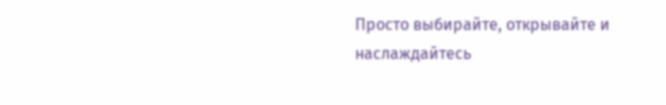Просто выбирайте, открывайте и наслаждайтесь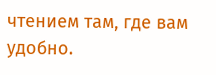чтением там, где вам удобно.